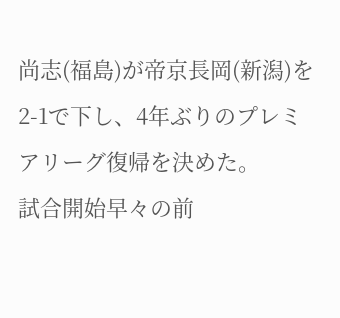尚志(福島)が帝京長岡(新潟)を2-1で下し、4年ぶりのプレミアリーグ復帰を決めた。
試合開始早々の前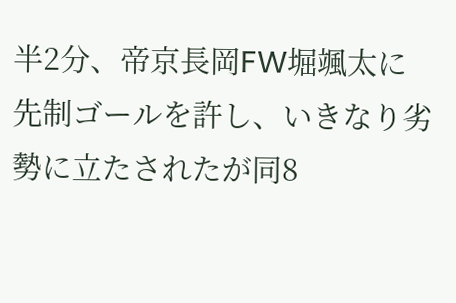半2分、帝京長岡FW堀颯太に先制ゴールを許し、いきなり劣勢に立たされたが同8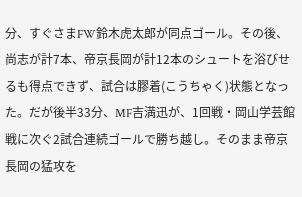分、すぐさまFW鈴木虎太郎が同点ゴール。その後、尚志が計7本、帝京長岡が計12本のシュートを浴びせるも得点できず、試合は膠着(こうちゃく)状態となった。だが後半33分、MF吉満迅が、1回戦・岡山学芸館戦に次ぐ2試合連続ゴールで勝ち越し。そのまま帝京長岡の猛攻を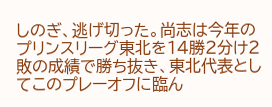しのぎ、逃げ切った。尚志は今年のプリンスリーグ東北を14勝2分け2敗の成績で勝ち抜き、東北代表としてこのプレーオフに臨ん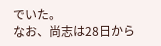でいた。
なお、尚志は28日から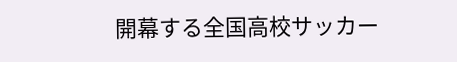開幕する全国高校サッカー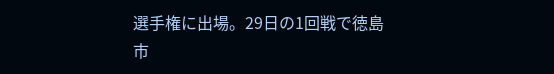選手権に出場。29日の1回戦で徳島市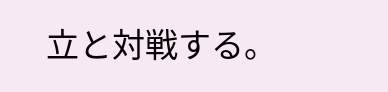立と対戦する。